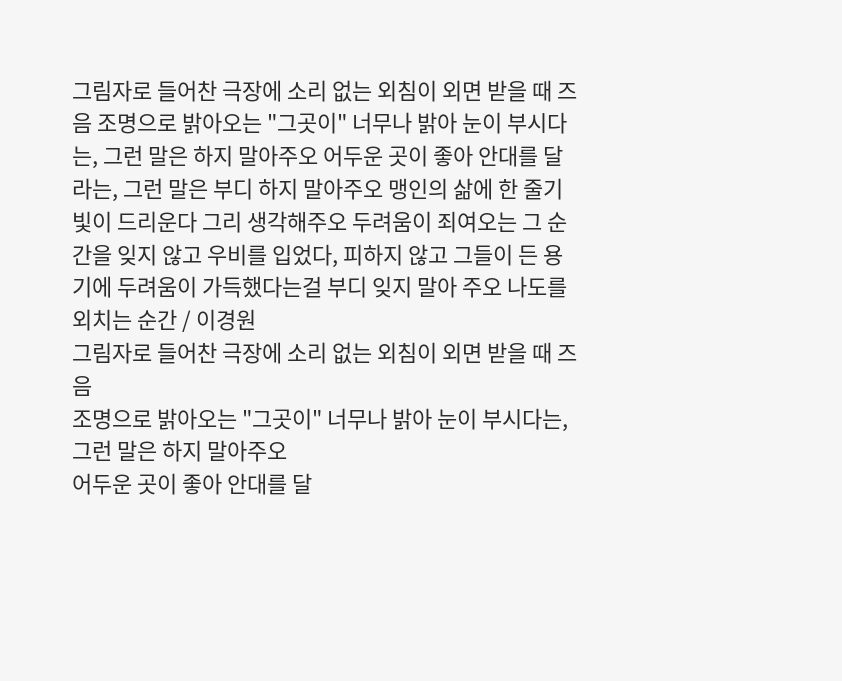그림자로 들어찬 극장에 소리 없는 외침이 외면 받을 때 즈음 조명으로 밝아오는 "그곳이" 너무나 밝아 눈이 부시다는, 그런 말은 하지 말아주오 어두운 곳이 좋아 안대를 달라는, 그런 말은 부디 하지 말아주오 맹인의 삶에 한 줄기 빛이 드리운다 그리 생각해주오 두려움이 죄여오는 그 순간을 잊지 않고 우비를 입었다, 피하지 않고 그들이 든 용기에 두려움이 가득했다는걸 부디 잊지 말아 주오 나도를 외치는 순간 / 이경원
그림자로 들어찬 극장에 소리 없는 외침이 외면 받을 때 즈음
조명으로 밝아오는 "그곳이" 너무나 밝아 눈이 부시다는, 그런 말은 하지 말아주오
어두운 곳이 좋아 안대를 달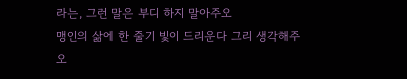라는, 그런 말은 부디 하지 말아주오
맹인의 삶에 한 줄기 빛이 드리운다 그리 생각해주오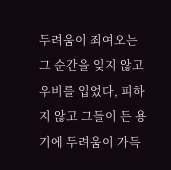두려움이 죄여오는 그 순간을 잊지 않고 우비를 입었다, 피하지 않고 그들이 든 용기에 두려움이 가득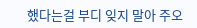했다는걸 부디 잊지 말아 주오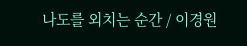나도를 외치는 순간 / 이경원